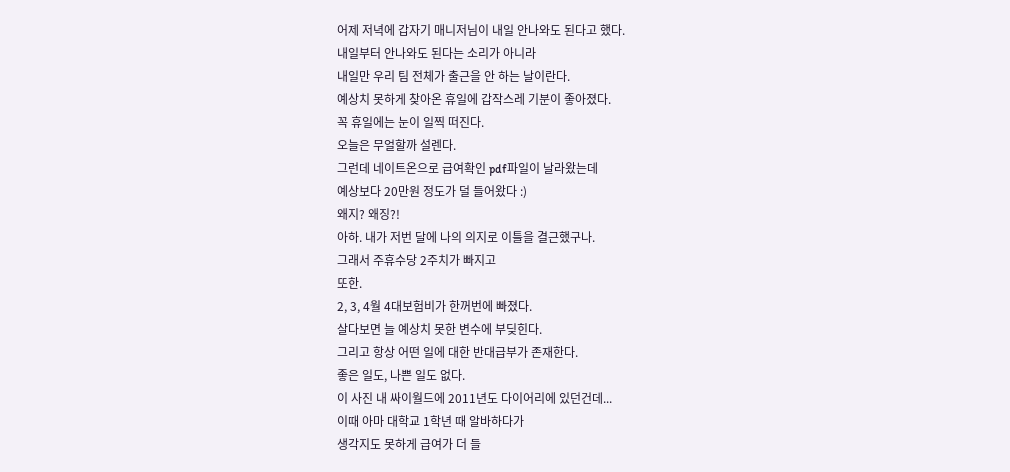어제 저녁에 갑자기 매니저님이 내일 안나와도 된다고 했다.
내일부터 안나와도 된다는 소리가 아니라
내일만 우리 팀 전체가 출근을 안 하는 날이란다.
예상치 못하게 찾아온 휴일에 갑작스레 기분이 좋아졌다.
꼭 휴일에는 눈이 일찍 떠진다.
오늘은 무얼할까 설렌다.
그런데 네이트온으로 급여확인 pdf파일이 날라왔는데
예상보다 20만원 정도가 덜 들어왔다 :)
왜지? 왜징?!
아하. 내가 저번 달에 나의 의지로 이틀을 결근했구나.
그래서 주휴수당 2주치가 빠지고
또한.
2, 3, 4월 4대보험비가 한꺼번에 빠졌다.
살다보면 늘 예상치 못한 변수에 부딪힌다.
그리고 항상 어떤 일에 대한 반대급부가 존재한다.
좋은 일도, 나쁜 일도 없다.
이 사진 내 싸이월드에 2011년도 다이어리에 있던건데...
이때 아마 대학교 1학년 때 알바하다가
생각지도 못하게 급여가 더 들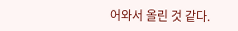어와서 올린 것 같다.